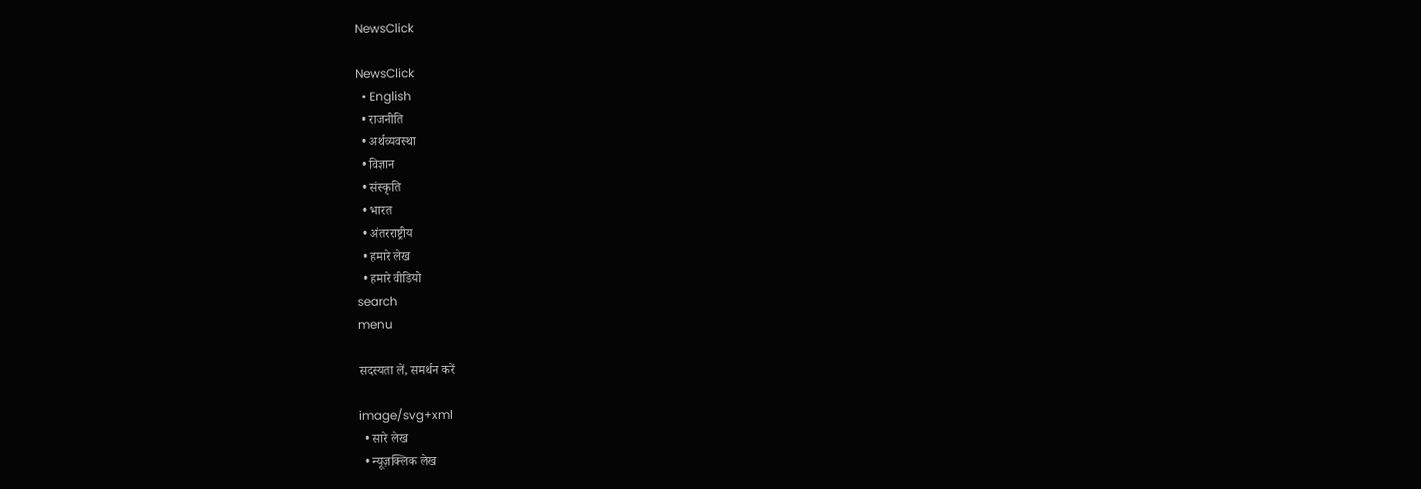NewsClick

NewsClick
  • English
  • राजनीति
  • अर्थव्यवस्था
  • विज्ञान
  • संस्कृति
  • भारत
  • अंतरराष्ट्रीय
  • हमारे लेख
  • हमारे वीडियो
search
menu

सदस्यता लें, समर्थन करें

image/svg+xml
  • सारे लेख
  • न्यूज़क्लिक लेख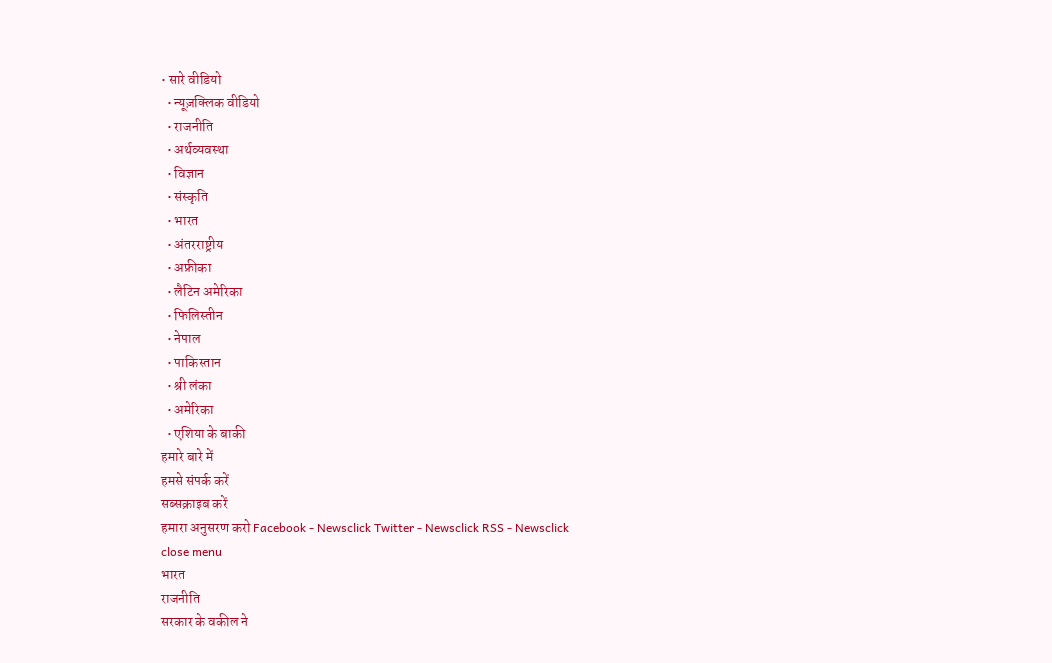• सारे वीडियो
  • न्यूज़क्लिक वीडियो
  • राजनीति
  • अर्थव्यवस्था
  • विज्ञान
  • संस्कृति
  • भारत
  • अंतरराष्ट्रीय
  • अफ्रीका
  • लैटिन अमेरिका
  • फिलिस्तीन
  • नेपाल
  • पाकिस्तान
  • श्री लंका
  • अमेरिका
  • एशिया के बाकी
हमारे बारे में
हमसे संपर्क करें
सब्सक्राइब करें
हमारा अनुसरण करो Facebook - Newsclick Twitter - Newsclick RSS - Newsclick
close menu
भारत
राजनीति
सरकार के वकील ने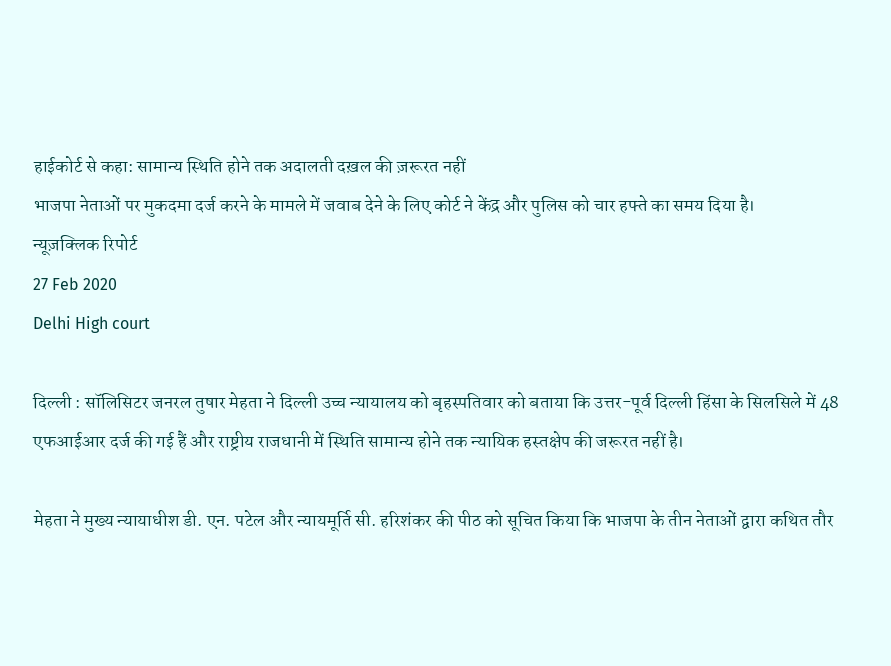हाईकोर्ट से कहा: सामान्य स्थिति होने तक अदालती दख़ल की ज़रूरत नहीं
भाजपा नेताओं पर मुकदमा दर्ज करने के मामले में जवाब देने के लिए कोर्ट ने केंद्र और पुलिस को चार हफ्ते का समय दिया है।
न्यूज़क्लिक रिपोर्ट
27 Feb 2020
Delhi High court

दिल्ली : सॉलिसिटर जनरल तुषार मेहता ने दिल्ली उच्च न्यायालय को बृहस्पतिवार को बताया कि उत्तर-पूर्व दिल्ली हिंसा के सिलसिले में 48 एफआईआर दर्ज की गई हैं और राष्ट्रीय राजधानी में स्थिति सामान्य होने तक न्यायिक हस्तक्षेप की जरूरत नहीं है।

मेहता ने मुख्य न्यायाधीश डी. एन. पटेल और न्यायमूर्ति सी. हरिशंकर की पीठ को सूचित किया कि भाजपा के तीन नेताओं द्वारा कथित तौर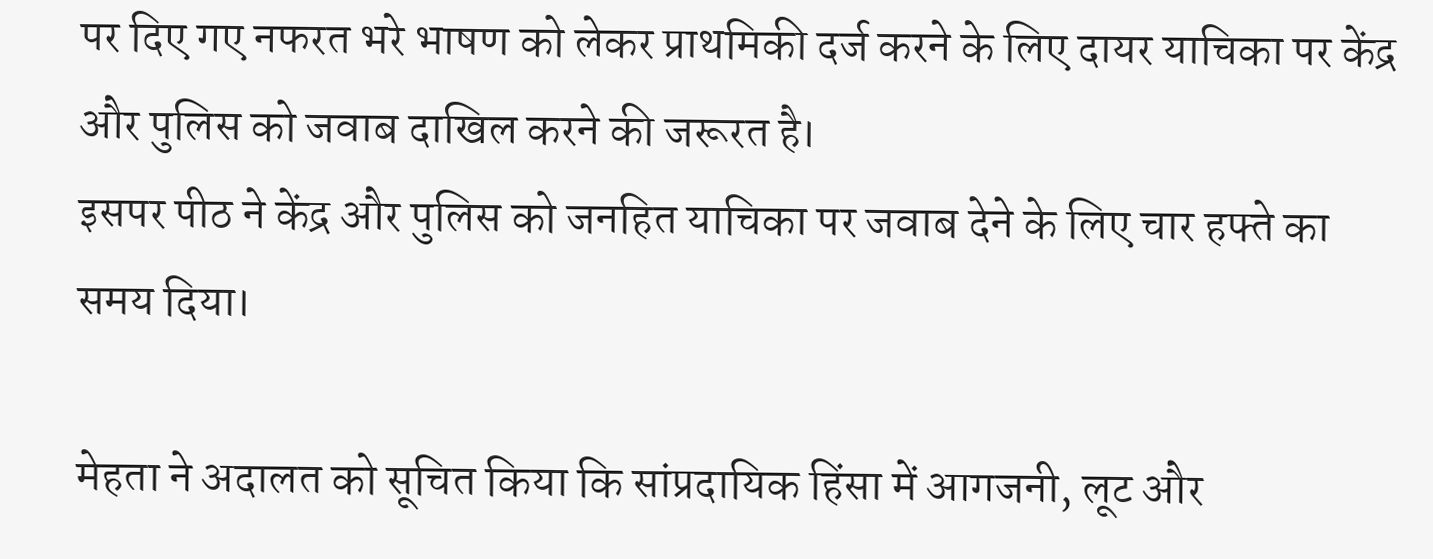पर दिए गए नफरत भरे भाषण को लेकर प्राथमिकी दर्ज करने के लिए दायर याचिका पर केंद्र और पुलिस को जवाब दाखिल करने की जरूरत है।
इसपर पीठ ने केंद्र और पुलिस को जनहित याचिका पर जवाब देने के लिए चार हफ्ते का समय दिया।

मेहता ने अदालत को सूचित किया कि सांप्रदायिक हिंसा में आगजनी, लूट और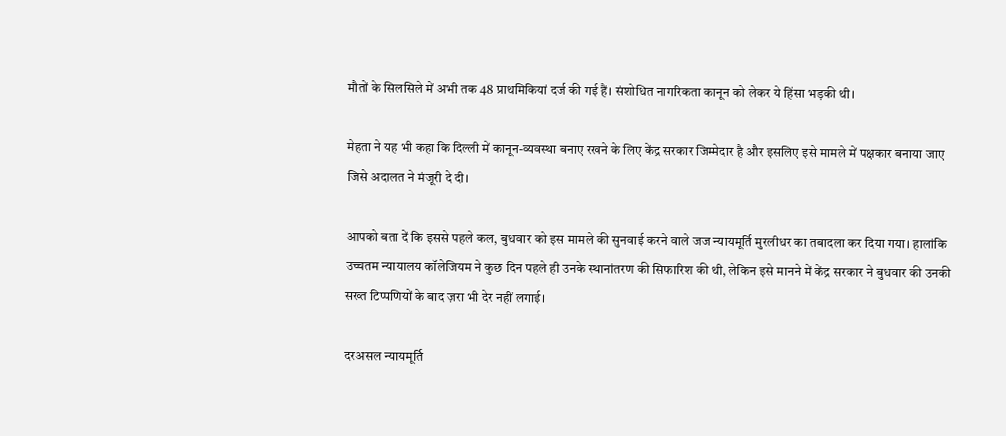मौतों के सिलसिले में अभी तक 48 प्राथमिकियां दर्ज की गई हैं। संशोधित नागरिकता कानून को लेकर ये हिंसा भड़की थी।

मेहता ने यह भी कहा कि दिल्ली में कानून-व्यवस्था बनाए रखने के लिए केंद्र सरकार जिम्मेदार है और इसलिए इसे मामले में पक्षकार बनाया जाए जिसे अदालत ने मंजूरी दे दी।

आपको बता दें कि इससे पहले कल, बुधवार को इस मामले की सुनवाई करने वाले जज न्यायमूर्ति मुरलीधर का तबादला कर दिया गया। हालांकि उच्चतम न्यायालय कॉलेजियम ने कुछ दिन पहले ही उनके स्थानांतरण की सिफारिश की थी, लेकिन इसे मानने में केंद्र सरकार ने बुधवार की उनकी सख्त टिप्पणियों के बाद ज़रा भी देर नहीं लगाई।

दरअसल न्यायमूर्ति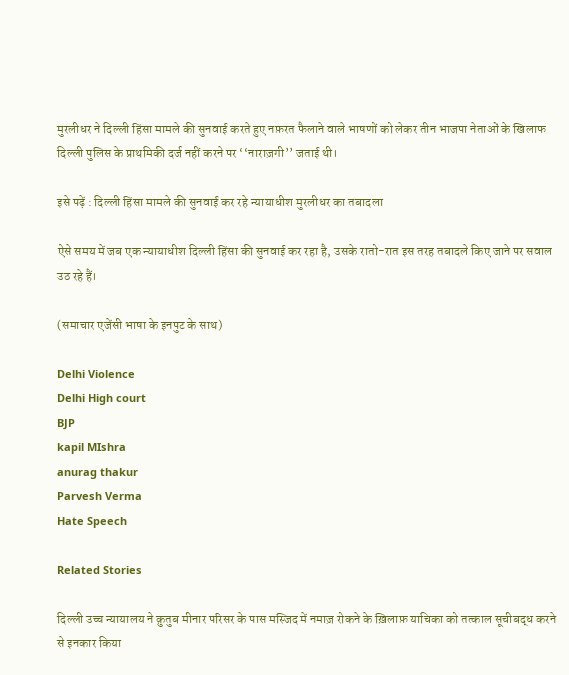मुरलीधर ने दिल्ली हिंसा मामले की सुनवाई करते हुए नफ़रत फैलाने वाले भाषणों को लेकर तीन भाजपा नेताओं के खिलाफ दिल्ली पुलिस के प्राथमिकी दर्ज नहीं करने पर ‘‘नाराज़गी’’ जताई थी।

इसे पढ़ें : दिल्ली हिंसा मामले की सुनवाई कर रहे न्यायाधीश मुरलीधर का तबादला

ऐसे समय में जब एक न्यायाधीश दिल्ली हिंसा की सुनवाई कर रहा है, उसके रातो-रात इस तरह तबादले किए जाने पर सवाल उठ रहे हैं।

(समाचार एजेंसी भाषा के इनपुट के साथ)

Delhi Violence
Delhi High court
BJP
kapil MIshra
anurag thakur
Parvesh Verma
Hate Speech

Related Stories

दिल्ली उच्च न्यायालय ने क़ुतुब मीनार परिसर के पास मस्जिद में नमाज़ रोकने के ख़िलाफ़ याचिका को तत्काल सूचीबद्ध करने से इनकार किया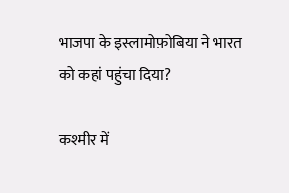भाजपा के इस्लामोफ़ोबिया ने भारत को कहां पहुंचा दिया?

कश्मीर में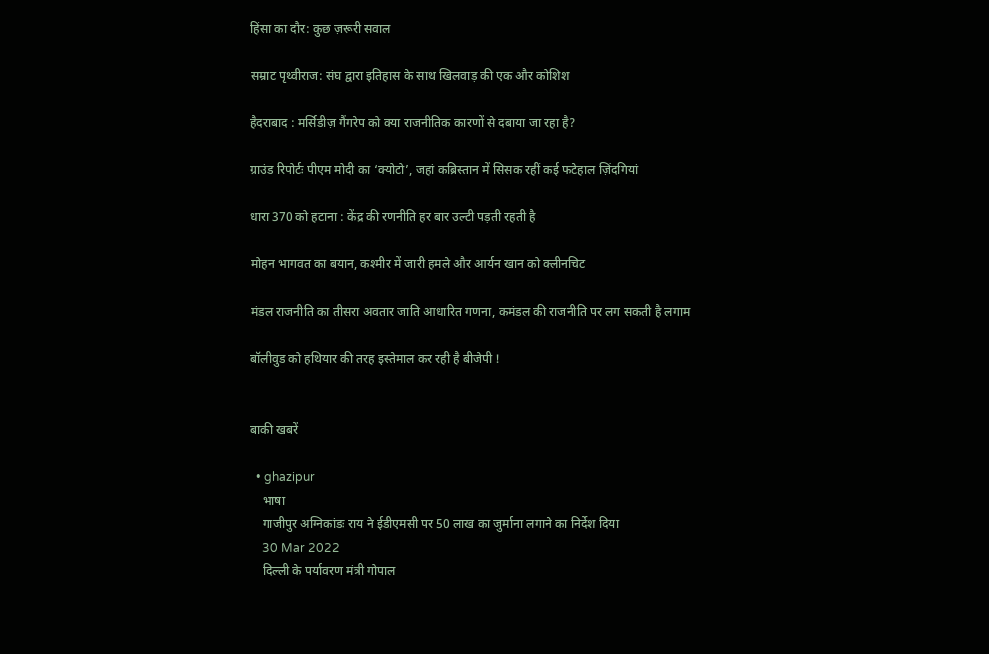हिंसा का दौर: कुछ ज़रूरी सवाल

सम्राट पृथ्वीराज: संघ द्वारा इतिहास के साथ खिलवाड़ की एक और कोशिश

हैदराबाद : मर्सिडीज़ गैंगरेप को क्या राजनीतिक कारणों से दबाया जा रहा है?

ग्राउंड रिपोर्टः पीएम मोदी का ‘क्योटो’, जहां कब्रिस्तान में सिसक रहीं कई फटेहाल ज़िंदगियां

धारा 370 को हटाना : केंद्र की रणनीति हर बार उल्टी पड़ती रहती है

मोहन भागवत का बयान, कश्मीर में जारी हमले और आर्यन खान को क्लीनचिट

मंडल राजनीति का तीसरा अवतार जाति आधारित गणना, कमंडल की राजनीति पर लग सकती है लगाम

बॉलीवुड को हथियार की तरह इस्तेमाल कर रही है बीजेपी !


बाकी खबरें

  • ghazipur
    भाषा
    गाजीपुर अग्निकांडः राय ने ईडीएमसी पर 50 लाख का जुर्माना लगाने का निर्देश दिया
    30 Mar 2022
    दिल्ली के पर्यावरण मंत्री गोपाल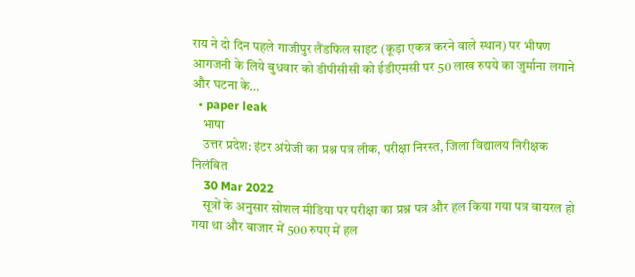राय ने दो दिन पहले गाजीपुर लैंडफिल साइट (कूड़ा एकत्र करने वाले स्थान) पर भीषण आगजनी के लिये बुधवार को डीपीसीसी को ईडीएमसी पर 50 लाख रुपये का जुर्माना लगाने और घटना के…
  • paper leak
    भाषा
    उत्तर प्रदेश: इंटर अंग्रेजी का प्रश्न पत्र लीक, परीक्षा निरस्त, जिला विद्यालय निरीक्षक निलंबित
    30 Mar 2022
    सूत्रों के अनुसार सोशल मीडिया पर परीक्षा का प्रश्न पत्र और हल किया गया पत्र वायरल हो गया था और बाजार में 500 रुपए में हल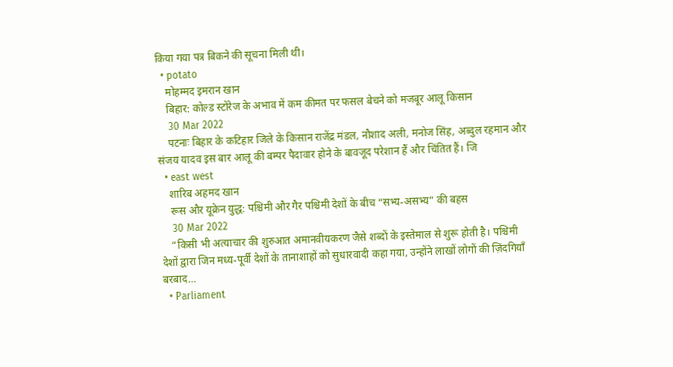किया गया पत्र बिकने की सूचना मिली थी।
  • potato
    मोहम्मद इमरान खान
    बिहार: कोल्ड स्टोरेज के अभाव में कम कीमत पर फसल बेचने को मजबूर आलू किसान
    30 Mar 2022
    पटनाः बिहार के कटिहार जिले के किसान राजेंद्र मंडल, नौशाद अली, मनोज सिंह, अब्दुल रहमान और संजय यादव इस बार आलू की बम्पर पैदावार होने के बावजूद परेशान हैं और चिंतित हैं। जि
  • east west
    शारिब अहमद खान
    रूस और यूक्रेन युद्ध: पश्चिमी और गैर पश्चिमी देशों के बीच “सभ्य-असभ्य” की बहस
    30 Mar 2022
    “किसी भी अत्याचार की शुरुआत अमानवीयकरण जैसे शब्दों के इस्तेमाल से शुरू होती है। पश्चिमी देशों द्वारा जिन मध्य-पूर्वी देशों के तानाशाहों को सुधारवादी कहा गया, उन्होंने लाखों लोगों की ज़िंदगियाँ बरबाद…
  • Parliament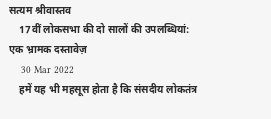सत्यम श्रीवास्तव
    17वीं लोकसभा की दो सालों की उपलब्धियां: एक भ्रामक दस्तावेज़
    30 Mar 2022
    हमें यह भी महसूस होता है कि संसदीय लोकतंत्र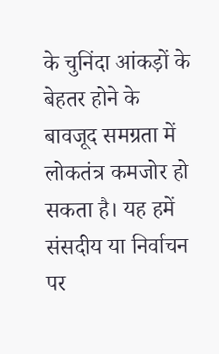के चुनिंदा आंकड़ों के बेहतर होने के बावजूद समग्रता में लोकतंत्र कमजोर हो सकता है। यह हमें संसदीय या निर्वाचन पर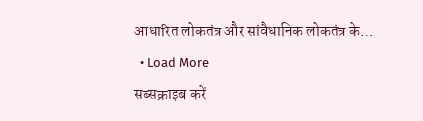आधारित लोकतंत्र और सांवैधानिक लोकतंत्र के…
  • Load More
सब्सक्राइब करें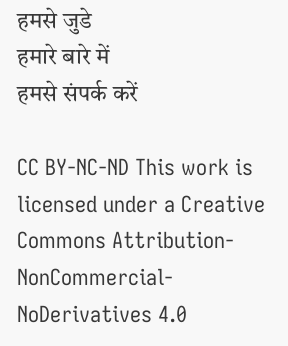हमसे जुडे
हमारे बारे में
हमसे संपर्क करें

CC BY-NC-ND This work is licensed under a Creative Commons Attribution-NonCommercial-NoDerivatives 4.0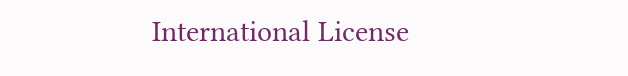International License